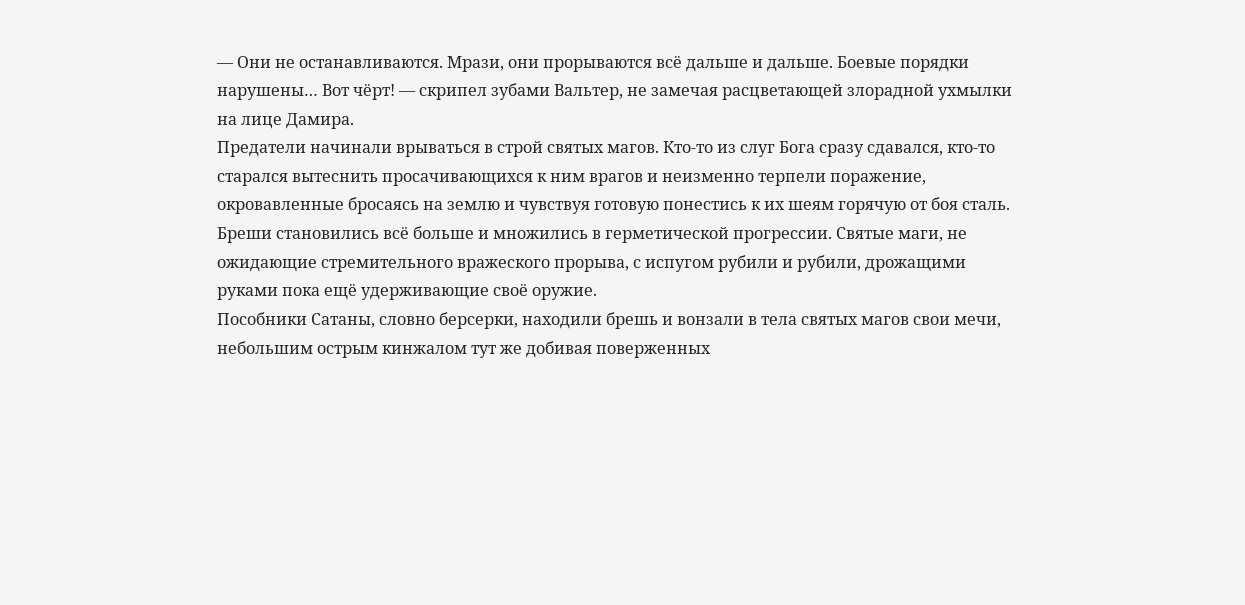— Они не останавливаются. Мрази, они прорываются всё дальше и дальше. Боевые порядки нарушены… Вот чёрт! — скрипел зубами Вальтер, не замечая расцветающей злорадной ухмылки на лице Дамира.
Предатели начинали врываться в строй святых магов. Кто-то из слуг Бога сразу сдавался, кто-то старался вытеснить просачивающихся к ним врагов и неизменно терпели поражение, окровавленные бросаясь на землю и чувствуя готовую понестись к их шеям горячую от боя сталь.
Бреши становились всё больше и множились в герметической прогрессии. Святые маги, не ожидающие стремительного вражеского прорыва, с испугом рубили и рубили, дрожащими руками пока ещё удерживающие своё оружие.
Пособники Сатаны, словно берсерки, находили брешь и вонзали в тела святых магов свои мечи, небольшим острым кинжалом тут же добивая поверженных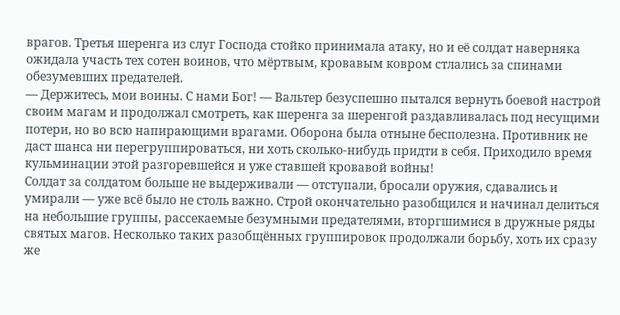врагов. Третья шеренга из слуг Господа стойко принимала атаку, но и её солдат наверняка ожидала участь тех сотен воинов, что мёртвым, кровавым ковром стлались за спинами обезумевших предателей.
— Держитесь, мои воины. С нами Бог! — Вальтер безуспешно пытался вернуть боевой настрой своим магам и продолжал смотреть, как шеренга за шеренгой раздавливалась под несущими потери, но во всю напирающими врагами. Оборона была отныне бесполезна. Противник не даст шанса ни перегруппироваться, ни хоть сколько-нибудь придти в себя. Приходило время кульминации этой разгоревшейся и уже ставшей кровавой войны!
Солдат за солдатом больше не выдерживали — отступали, бросали оружия, сдавались и умирали — уже всё было не столь важно. Строй окончательно разобщился и начинал делиться на небольшие группы, рассекаемые безумными предателями, вторгшимися в дружные ряды святых магов. Несколько таких разобщённых группировок продолжали борьбу, хоть их сразу же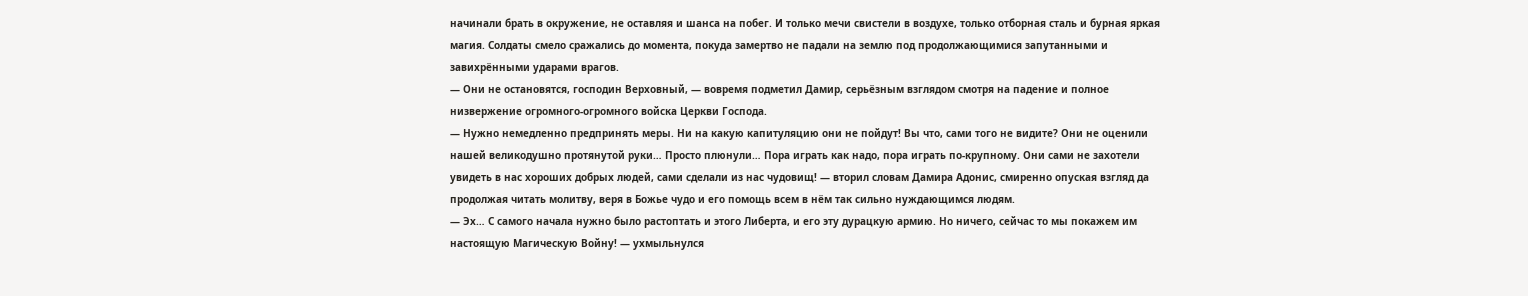начинали брать в окружение, не оставляя и шанса на побег. И только мечи свистели в воздухе, только отборная сталь и бурная яркая магия. Солдаты смело сражались до момента, покуда замертво не падали на землю под продолжающимися запутанными и завихрёнными ударами врагов.
— Они не остановятся, господин Верховный, — вовремя подметил Дамир, серьёзным взглядом смотря на падение и полное низвержение огромного-огромного войска Церкви Господа.
— Нужно немедленно предпринять меры. Ни на какую капитуляцию они не пойдут! Вы что, сами того не видите? Они не оценили нашей великодушно протянутой руки… Просто плюнули… Пора играть как надо, пора играть по-крупному. Они сами не захотели увидеть в нас хороших добрых людей, сами сделали из нас чудовищ! — вторил словам Дамира Адонис, смиренно опуская взгляд да продолжая читать молитву, веря в Божье чудо и его помощь всем в нём так сильно нуждающимся людям.
— Эх… С самого начала нужно было растоптать и этого Либерта, и его эту дурацкую армию. Но ничего, сейчас то мы покажем им настоящую Магическую Войну! — ухмыльнулся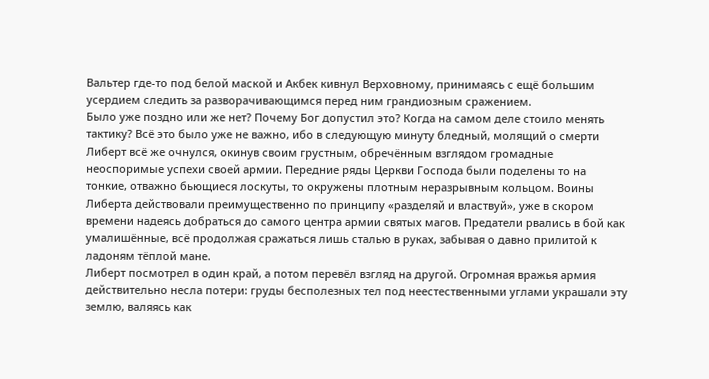Вальтер где-то под белой маской и Акбек кивнул Верховному, принимаясь с ещё большим усердием следить за разворачивающимся перед ним грандиозным сражением.
Было уже поздно или же нет? Почему Бог допустил это? Когда на самом деле стоило менять тактику? Всё это было уже не важно, ибо в следующую минуту бледный, молящий о смерти Либерт всё же очнулся, окинув своим грустным, обречённым взглядом громадные неоспоримые успехи своей армии. Передние ряды Церкви Господа были поделены то на тонкие, отважно бьющиеся лоскуты, то окружены плотным неразрывным кольцом. Воины Либерта действовали преимущественно по принципу «разделяй и властвуй», уже в скором времени надеясь добраться до самого центра армии святых магов. Предатели рвались в бой как умалишённые, всё продолжая сражаться лишь сталью в руках, забывая о давно прилитой к ладоням тёплой мане.
Либерт посмотрел в один край, а потом перевёл взгляд на другой. Огромная вражья армия действительно несла потери: груды бесполезных тел под неестественными углами украшали эту землю, валяясь как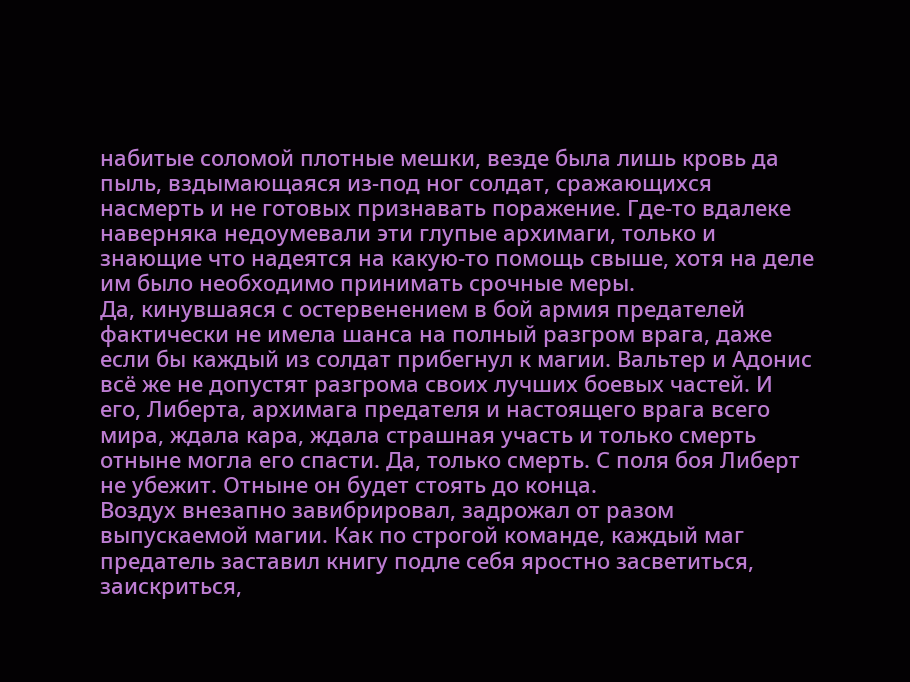набитые соломой плотные мешки, везде была лишь кровь да пыль, вздымающаяся из-под ног солдат, сражающихся насмерть и не готовых признавать поражение. Где-то вдалеке наверняка недоумевали эти глупые архимаги, только и знающие что надеятся на какую-то помощь свыше, хотя на деле им было необходимо принимать срочные меры.
Да, кинувшаяся с остервенением в бой армия предателей фактически не имела шанса на полный разгром врага, даже если бы каждый из солдат прибегнул к магии. Вальтер и Адонис всё же не допустят разгрома своих лучших боевых частей. И его, Либерта, архимага предателя и настоящего врага всего мира, ждала кара, ждала страшная участь и только смерть отныне могла его спасти. Да, только смерть. С поля боя Либерт не убежит. Отныне он будет стоять до конца.
Воздух внезапно завибрировал, задрожал от разом выпускаемой магии. Как по строгой команде, каждый маг предатель заставил книгу подле себя яростно засветиться, заискриться,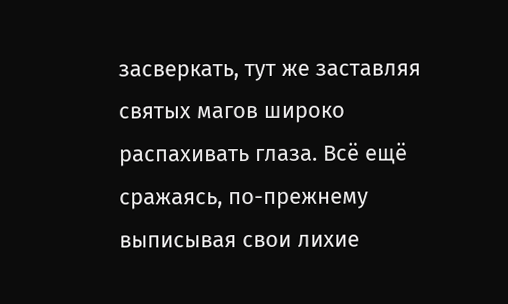засверкать, тут же заставляя святых магов широко распахивать глаза. Всё ещё сражаясь, по-прежнему выписывая свои лихие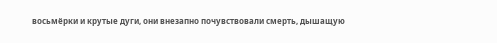восьмёрки и крутые дуги, они внезапно почувствовали смерть, дышащую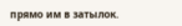прямо им в затылок.